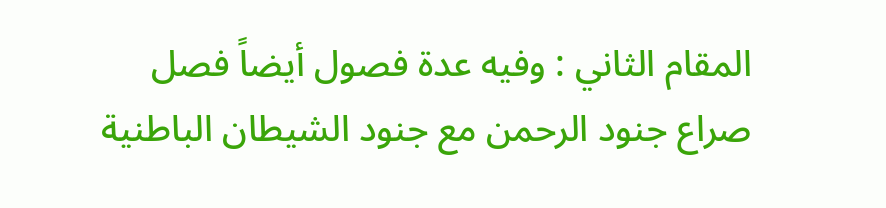المقام الثاني : وفيه عدة فصول أيضاً فصل
صراع جنود الرحمن مع جنود الشيطان الباطنية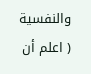والنفسية
( اعلم أن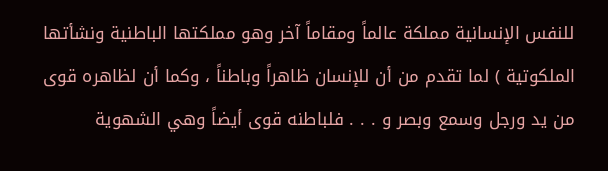للنفس الإنسانية مملكة عالماً ومقاماً آخر وهو مملكتها الباطنية ونشأتها الملكوتية ) لما تقدم من أن للإنسان ظاهراً وباطناً ، وكما أن لظاهره قوى من يد ورجل وسمع وبصر و . . . فلباطنه قوى أيضاً وهي الشهوية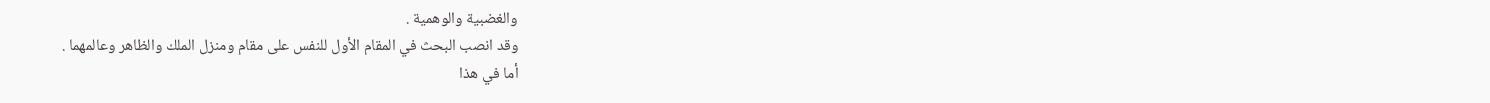والغضبية والوهمية .
وقد انصب البحث في المقام الأول للنفس على مقام ومنزل الملك والظاهر وعالمهما .
أما في هذا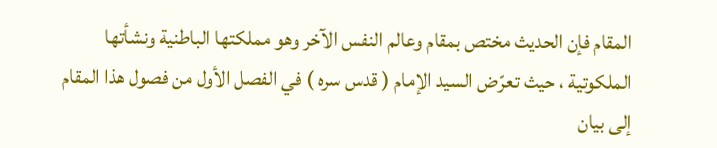المقام فإن الحديث مختص بمقام وعالم النفس الآخر وهو مملكتها الباطنية ونشأتها الملكوتية ، حيث تعرّض السيد الإمام ( قدس سره ) في الفصل الأول من فصول هذا المقام إلى بيان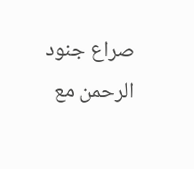صراع جنود الرحمن مع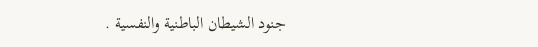جنود الشيطان الباطنية والنفسية .